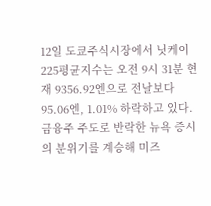12일 도쿄주식시장에서 닛케이225평균지수는 오전 9시 31분 현재 9356.92엔으로 전날보다 95.06엔, 1.01% 하락하고 있다.
금융주 주도로 반락한 뉴욕 증시의 분위기를 계승해 미즈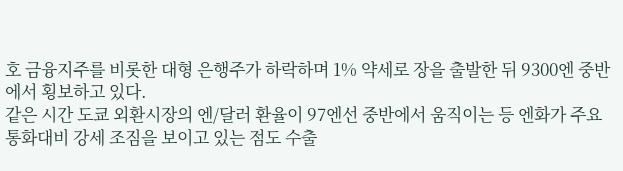호 금융지주를 비롯한 대형 은행주가 하락하며 1% 약세로 장을 출발한 뒤 9300엔 중반에서 횡보하고 있다.
같은 시간 도쿄 외환시장의 엔/달러 환율이 97엔선 중반에서 움직이는 등 엔화가 주요 통화대비 강세 조짐을 보이고 있는 점도 수출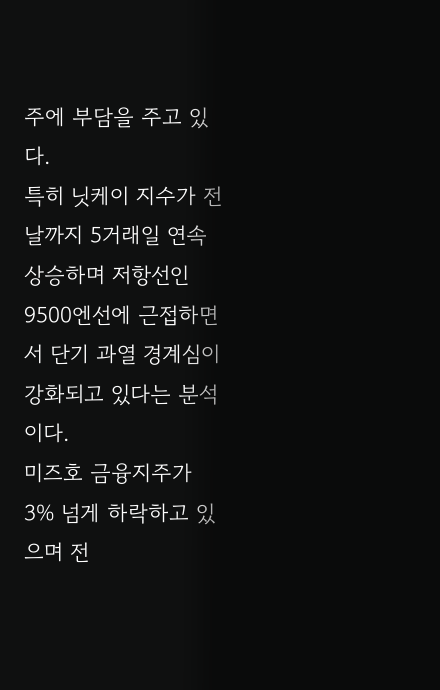주에 부담을 주고 있다.
특히 닛케이 지수가 전날까지 5거래일 연속 상승하며 저항선인 9500엔선에 근접하면서 단기 과열 경계심이 강화되고 있다는 분석이다.
미즈호 금융지주가 3% 넘게 하락하고 있으며 전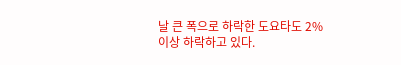날 큰 폭으로 하락한 도요타도 2% 이상 하락하고 있다.